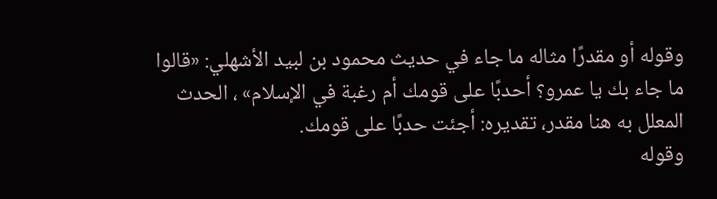وقوله أو مقدرًا مثاله ما جاء في حديث محمود بن لبيد الأشهلي: «قالوا ما جاء بك يا عمرو؟ أحدبًا على قومك أم رغبة في الإسلام» ، الحدث المعلل به هنا مقدر، تقديره: أجئت حدبًا على قومك.
وقوله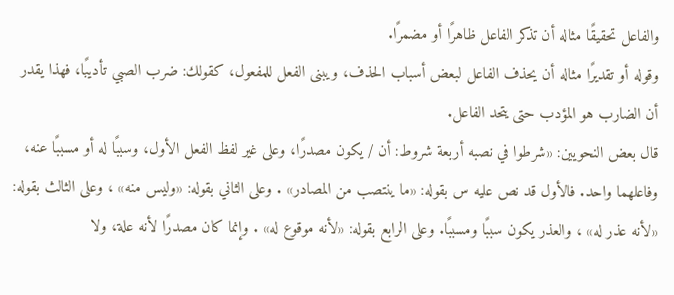والفاعل تحقيقًا مثاله أن تذكر الفاعل ظاهرًا أو مضمرًا.
وقوله أو تقديرًا مثاله أن يحذف الفاعل لبعض أسباب الحذف، ويبنى الفعل للمفعول، كقولك: ضرب الصبي تأديبًا، فهذا يقدر أن الضارب هو المؤدب حتى يتحد الفاعل.
قال بعض النحويين: «شرطوا في نصبه أربعة شروط: أن / يكون مصدرًا، وعلى غير لفظ الفعل الأول، وسببًا له أو مسببًا عنه، وفاعلهما واحد. فالأول قد نص عليه س بقوله: «ما ينتصب من المصادر» . وعلى الثاني بقوله: «وليس منه» ، وعلى الثالث بقوله: «لأنه عذر له» ، والعذر يكون سببًا ومسببًا. وعلى الرابع بقوله: «لأنه موقوع له» . وإنما كان مصدرًا لأنه علة، ولا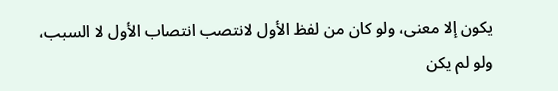يكون إلا معنى، ولو كان من لفظ الأول لانتصب انتصاب الأول لا السبب، ولو لم يكن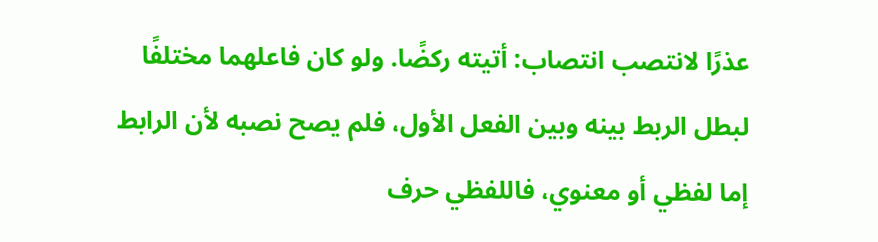عذرًا لانتصب انتصاب: أتيته ركضًا. ولو كان فاعلهما مختلفًا لبطل الربط بينه وبين الفعل الأول، فلم يصح نصبه لأن الرابط إما لفظي أو معنوي، فاللفظي حرف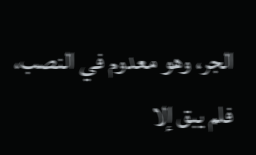الجر، وهو معدوم في النصب، فلم يبق إلا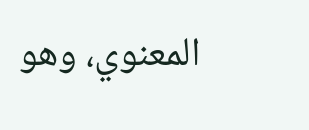المعنوي، وهو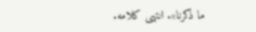ما ذكرنا». انتهى كلامه.